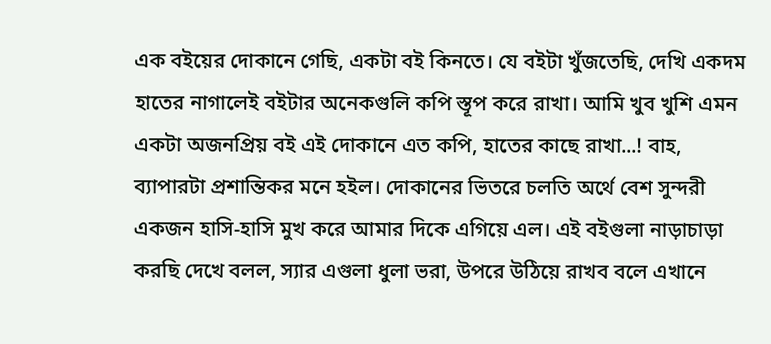এক বইয়ের দোকানে গেছি, একটা বই কিনতে। যে বইটা খুঁজতেছি, দেখি একদম হাতের নাগালেই বইটার অনেকগুলি কপি স্তূপ করে রাখা। আমি খুব খুশি এমন একটা অজনপ্রিয় বই এই দোকানে এত কপি, হাতের কাছে রাখা...! বাহ, ব্যাপারটা প্রশান্তিকর মনে হইল। দোকানের ভিতরে চলতি অর্থে বেশ সুন্দরী একজন হাসি-হাসি মুখ করে আমার দিকে এগিয়ে এল। এই বইগুলা নাড়াচাড়া করছি দেখে বলল, স্যার এগুলা ধুলা ভরা, উপরে উঠিয়ে রাখব বলে এখানে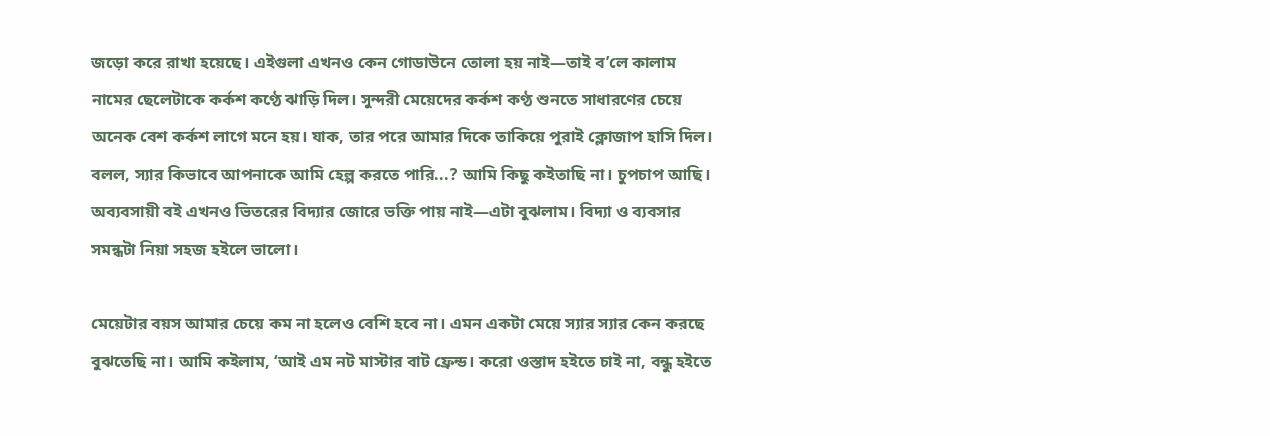জড়ো করে রাখা হয়েছে। এইগুলা এখনও কেন গোডাউনে তোলা হয় নাই—তাই ব’লে কালাম নামের ছেলেটাকে কর্কশ কণ্ঠে ঝাড়ি দিল। সুন্দরী মেয়েদের কর্কশ কণ্ঠ শুনতে সাধারণের চেয়ে অনেক বেশ কর্কশ লাগে মনে হয়। যাক, তার পরে আমার দিকে তাকিয়ে পুরাই ক্লোজাপ হাসি দিল। বলল, স্যার কিভাবে আপনাকে আমি হেল্প করতে পারি...? আমি কিছু কইতাছি না। চুপচাপ আছি। অব্যবসায়ী বই এখনও ভিতরের বিদ্যার জোরে ভক্তি পায় নাই—এটা বুঝলাম। বিদ্যা ও ব্যবসার সমন্ধটা নিয়া সহজ হইলে ভালো।

মেয়েটার বয়স আমার চেয়ে কম না হলেও বেশি হবে না। এমন একটা মেয়ে স্যার স্যার কেন করছে বুঝতেছি না। আমি কইলাম, ‘আই এম নট মাস্টার বাট ফ্রেন্ড। করো ওস্তাদ হইতে চাই না, বন্ধু হইতে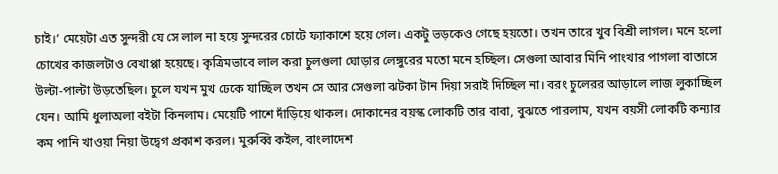চাই।’ মেয়েটা এত সুন্দরী যে সে লাল না হয়ে সুন্দরের চোটে ফ্যাকাশে হয়ে গেল। একটু ভড়কেও গেছে হয়তো। তখন তারে খুব বিশ্রী লাগল। মনে হলো চোখের কাজলটাও বেখাপ্পা হয়েছে। কৃত্রিমভাবে লাল করা চুলগুলা ঘোড়ার লেঙ্গুরের মতো মনে হচ্ছিল। সেগুলা আবার মিনি পাংখার পাগলা বাতাসে উল্টা-পাল্টা উড়তেছিল। চুলে যখন মুখ ঢেকে যাচ্ছিল তখন সে আর সেগুলা ঝটকা টান দিয়া সরাই দিচ্ছিল না। বরং চুলেরর আড়ালে লাজ লুকাচ্ছিল যেন। আমি ধুলাঅলা বইটা কিনলাম। মেয়েটি পাশে দাঁড়িয়ে থাকল। দোকানের বয়স্ক লোকটি তার বাবা, বুঝতে পারলাম, যখন বয়সী লোকটি কন্যার কম পানি খাওয়া নিয়া উদ্বেগ প্রকাশ করল। মুরুব্বি কইল, বাংলাদেশ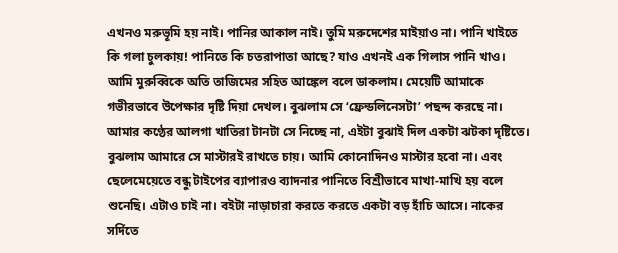এখনও মরুভূমি হয় নাই। পানির আকাল নাই। তুমি মরুদেশের মাইয়াও না। পানি খাইতে কি গলা চুলকায়! পানিতে কি চতরাপাতা আছে? যাও এখনই এক গিলাস পানি খাও। আমি মুরুব্বিকে অতি তাজিমের সহিত আঙ্কেল বলে ডাকলাম। মেয়েটি আমাকে গভীরভাবে উপেক্ষার দৃষ্টি দিয়া দেখল। বুঝলাম সে ‘ফ্রেন্ডলিনেসটা’ পছন্দ করছে না। আমার কণ্ঠের আলগা খাতিরা টানটা সে নিচ্ছে না, এইটা বুঝাই দিল একটা ঝটকা দৃষ্টিতে। বুঝলাম আমারে সে মাস্টারই রাখতে চায়। আমি কোনোদিনও মাস্টার হবো না। এবং ছেলেমেয়েতে বন্ধু টাইপের ব্যাপারও ব্যাদনার পানিতে বিশ্রীভাবে মাখা-মাখি হয় বলে শুনেছি। এটাও চাই না। বইটা নাড়াচারা করতে করতে একটা বড় হাঁচি আসে। নাকের সর্দিতে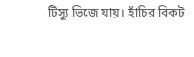টিস্যু ভিজে যায়। হাঁচির বিকট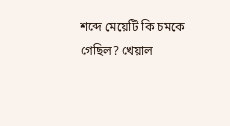শব্দে মেয়েটি কি চমকে গেছিল? খেয়াল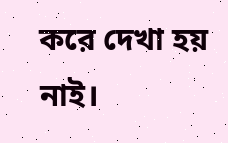করে দেখা হয় নাই।